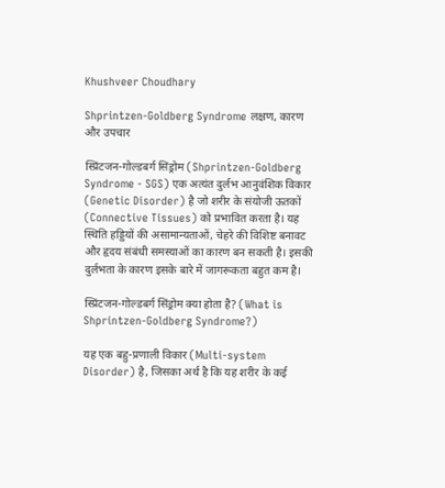Khushveer Choudhary

Shprintzen-Goldberg Syndrome लक्षण, कारण और उपचार

स्प्रिंटजन-गोल्डबर्ग सिंड्रोम (Shprintzen-Goldberg Syndrome - SGS) एक अत्यंत दुर्लभ आनुवंशिक विकार (Genetic Disorder) है जो शरीर के संयोजी ऊतकों (Connective Tissues) को प्रभावित करता है। यह स्थिति हड्डियों की असामान्यताओं, चेहरे की विशिष्ट बनावट और हृदय संबंधी समस्याओं का कारण बन सकती है। इसकी दुर्लभता के कारण इसके बारे में जागरूकता बहुत कम है।

स्प्रिंटजन-गोल्डबर्ग सिंड्रोम क्या होता है? (What is Shprintzen-Goldberg Syndrome?)

यह एक बहु-प्रणाली विकार (Multi-system Disorder) है, जिसका अर्थ है कि यह शरीर के कई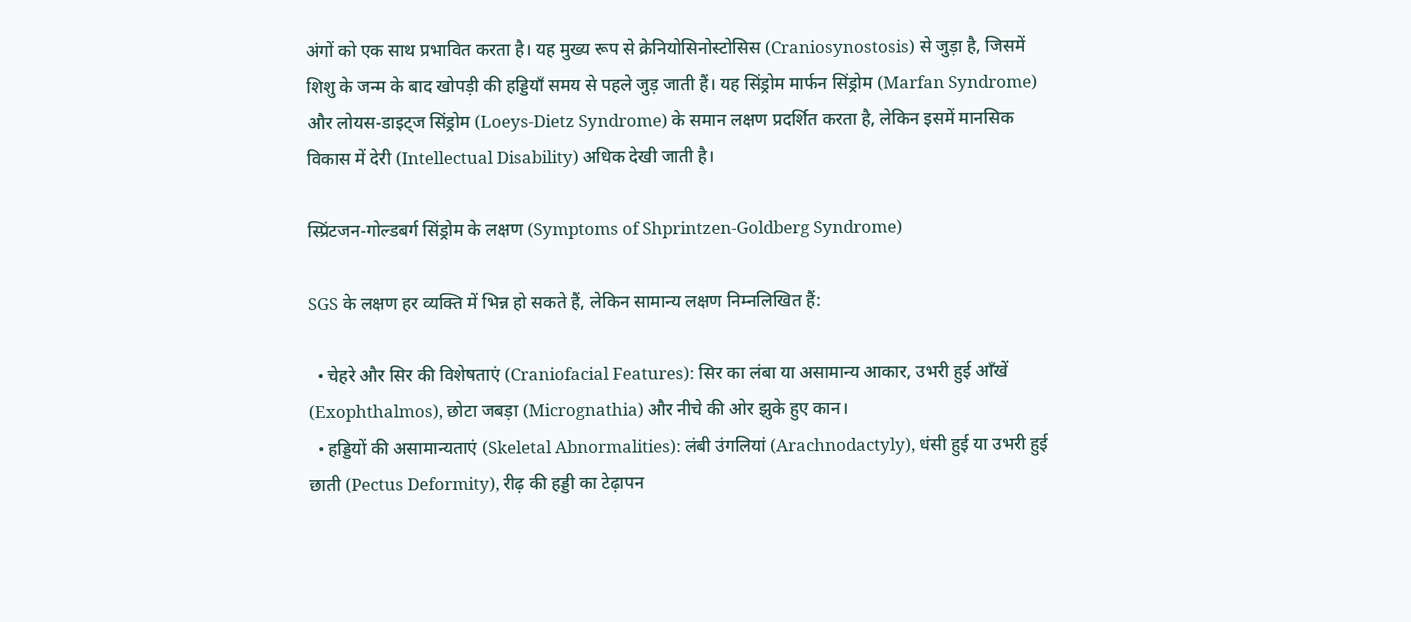अंगों को एक साथ प्रभावित करता है। यह मुख्य रूप से क्रेनियोसिनोस्टोसिस (Craniosynostosis) से जुड़ा है, जिसमें शिशु के जन्म के बाद खोपड़ी की हड्डियाँ समय से पहले जुड़ जाती हैं। यह सिंड्रोम मार्फन सिंड्रोम (Marfan Syndrome) और लोयस-डाइट्ज सिंड्रोम (Loeys-Dietz Syndrome) के समान लक्षण प्रदर्शित करता है, लेकिन इसमें मानसिक विकास में देरी (Intellectual Disability) अधिक देखी जाती है।

स्प्रिंटजन-गोल्डबर्ग सिंड्रोम के लक्षण (Symptoms of Shprintzen-Goldberg Syndrome)

SGS के लक्षण हर व्यक्ति में भिन्न हो सकते हैं, लेकिन सामान्य लक्षण निम्नलिखित हैं:

  • चेहरे और सिर की विशेषताएं (Craniofacial Features): सिर का लंबा या असामान्य आकार, उभरी हुई आँखें (Exophthalmos), छोटा जबड़ा (Micrognathia) और नीचे की ओर झुके हुए कान।
  • हड्डियों की असामान्यताएं (Skeletal Abnormalities): लंबी उंगलियां (Arachnodactyly), धंसी हुई या उभरी हुई छाती (Pectus Deformity), रीढ़ की हड्डी का टेढ़ापन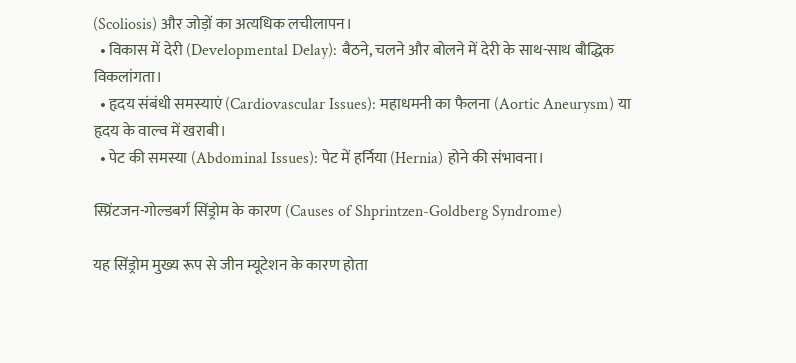(Scoliosis) और जोड़ों का अत्यधिक लचीलापन।
  • विकास में देरी (Developmental Delay): बैठने, चलने और बोलने में देरी के साथ-साथ बौद्धिक विकलांगता।
  • हृदय संबंधी समस्याएं (Cardiovascular Issues): महाधमनी का फैलना (Aortic Aneurysm) या हृदय के वाल्व में खराबी।
  • पेट की समस्या (Abdominal Issues): पेट में हर्निया (Hernia) होने की संभावना।

स्प्रिंटजन-गोल्डबर्ग सिंड्रोम के कारण (Causes of Shprintzen-Goldberg Syndrome)

यह सिंड्रोम मुख्य रूप से जीन म्यूटेशन के कारण होता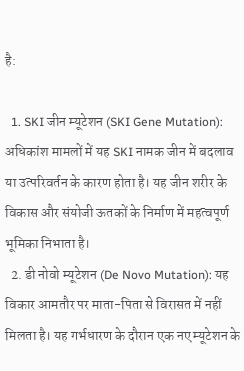है:

  1. SKI जीन म्यूटेशन (SKI Gene Mutation): अधिकांश मामलों में यह SKI नामक जीन में बदलाव या उत्परिवर्तन के कारण होता है। यह जीन शरीर के विकास और संयोजी ऊतकों के निर्माण में महत्वपूर्ण भूमिका निभाता है।
  2. डी नोवो म्यूटेशन (De Novo Mutation): यह विकार आमतौर पर माता-पिता से विरासत में नहीं मिलता है। यह गर्भधारण के दौरान एक नए म्यूटेशन के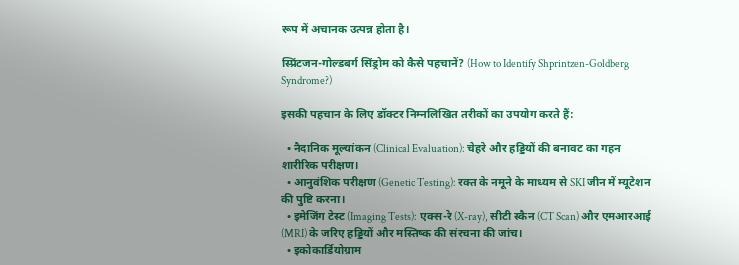रूप में अचानक उत्पन्न होता है।

स्प्रिंटजन-गोल्डबर्ग सिंड्रोम को कैसे पहचानें? (How to Identify Shprintzen-Goldberg Syndrome?)

इसकी पहचान के लिए डॉक्टर निम्नलिखित तरीकों का उपयोग करते हैं:

  • नैदानिक मूल्यांकन (Clinical Evaluation): चेहरे और हड्डियों की बनावट का गहन शारीरिक परीक्षण।
  • आनुवंशिक परीक्षण (Genetic Testing): रक्त के नमूने के माध्यम से SKI जीन में म्यूटेशन की पुष्टि करना।
  • इमेजिंग टेस्ट (Imaging Tests): एक्स-रे (X-ray), सीटी स्कैन (CT Scan) और एमआरआई (MRI) के जरिए हड्डियों और मस्तिष्क की संरचना की जांच।
  • इकोकार्डियोग्राम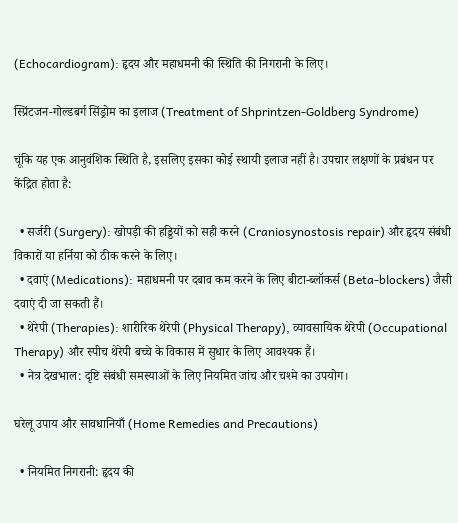(Echocardiogram): हृदय और महाधमनी की स्थिति की निगरानी के लिए।

स्प्रिंटजन-गोल्डबर्ग सिंड्रोम का इलाज (Treatment of Shprintzen-Goldberg Syndrome)

चूंकि यह एक आनुवंशिक स्थिति है, इसलिए इसका कोई स्थायी इलाज नहीं है। उपचार लक्षणों के प्रबंधन पर केंद्रित होता है:

  • सर्जरी (Surgery): खोपड़ी की हड्डियों को सही करने (Craniosynostosis repair) और हृदय संबंधी विकारों या हर्निया को ठीक करने के लिए।
  • दवाएं (Medications): महाधमनी पर दबाव कम करने के लिए बीटा-ब्लॉकर्स (Beta-blockers) जैसी दवाएं दी जा सकती हैं।
  • थेरेपी (Therapies): शारीरिक थेरेपी (Physical Therapy), व्यावसायिक थेरेपी (Occupational Therapy) और स्पीच थेरेपी बच्चे के विकास में सुधार के लिए आवश्यक हैं।
  • नेत्र देखभाल: दृष्टि संबंधी समस्याओं के लिए नियमित जांच और चश्मे का उपयोग।

घरेलू उपाय और सावधानियाँ (Home Remedies and Precautions)

  • नियमित निगरानी: हृदय की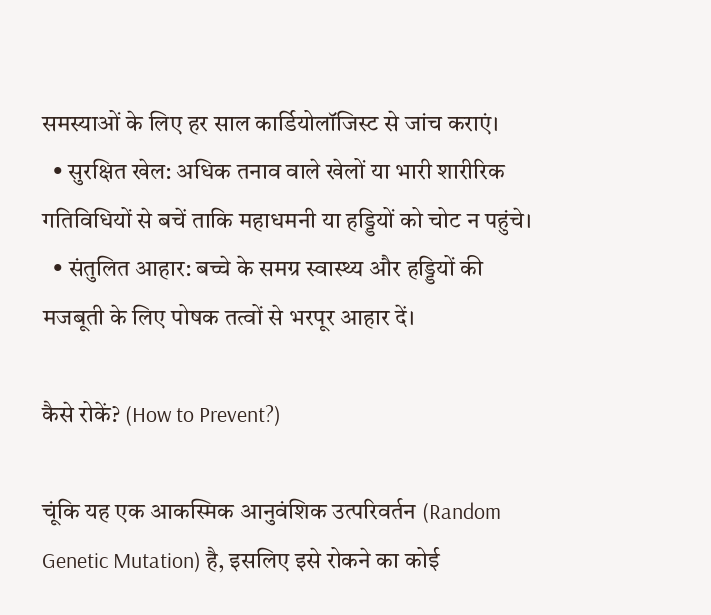समस्याओं के लिए हर साल कार्डियोलॉजिस्ट से जांच कराएं।
  • सुरक्षित खेल: अधिक तनाव वाले खेलों या भारी शारीरिक गतिविधियों से बचें ताकि महाधमनी या हड्डियों को चोट न पहुंचे।
  • संतुलित आहार: बच्चे के समग्र स्वास्थ्य और हड्डियों की मजबूती के लिए पोषक तत्वों से भरपूर आहार दें।

कैसे रोकें? (How to Prevent?)

चूंकि यह एक आकस्मिक आनुवंशिक उत्परिवर्तन (Random Genetic Mutation) है, इसलिए इसे रोकने का कोई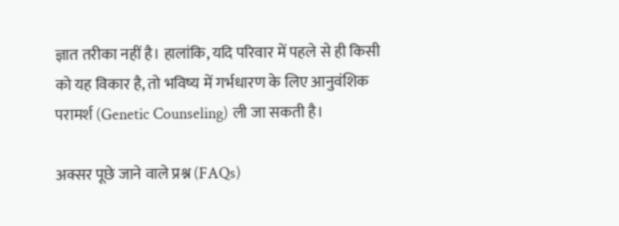ज्ञात तरीका नहीं है। हालांकि, यदि परिवार में पहले से ही किसी को यह विकार है, तो भविष्य में गर्भधारण के लिए आनुवंशिक परामर्श (Genetic Counseling) ली जा सकती है।

अक्सर पूछे जाने वाले प्रश्न (FAQs)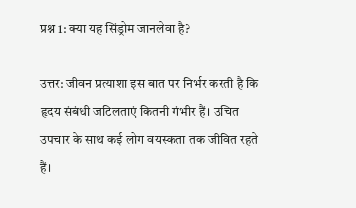प्रश्न 1: क्या यह सिंड्रोम जानलेवा है?

उत्तर: जीवन प्रत्याशा इस बात पर निर्भर करती है कि हृदय संबंधी जटिलताएं कितनी गंभीर हैं। उचित उपचार के साथ कई लोग वयस्कता तक जीवित रहते हैं।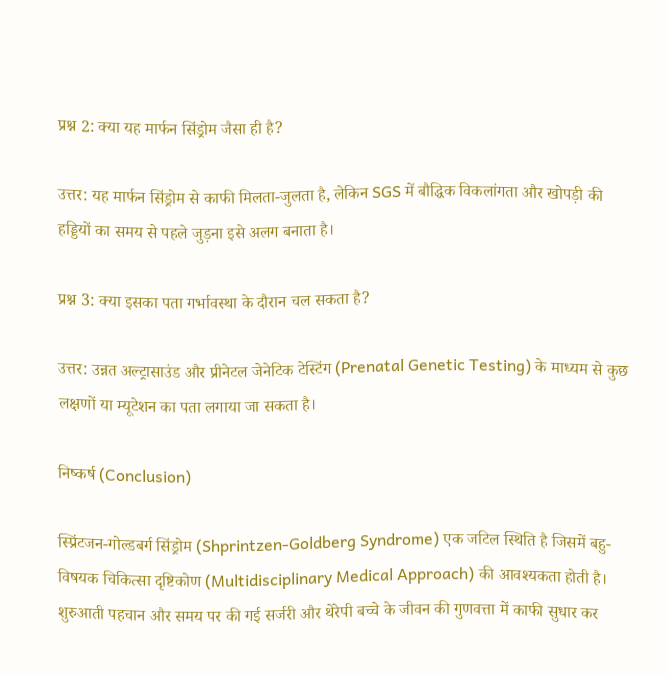प्रश्न 2: क्या यह मार्फन सिंड्रोम जैसा ही है?

उत्तर: यह मार्फन सिंड्रोम से काफी मिलता-जुलता है, लेकिन SGS में बौद्धिक विकलांगता और खोपड़ी की हड्डियों का समय से पहले जुड़ना इसे अलग बनाता है।

प्रश्न 3: क्या इसका पता गर्भावस्था के दौरान चल सकता है?

उत्तर: उन्नत अल्ट्रासाउंड और प्रीनेटल जेनेटिक टेस्टिंग (Prenatal Genetic Testing) के माध्यम से कुछ लक्षणों या म्यूटेशन का पता लगाया जा सकता है।

निष्कर्ष (Conclusion)

स्प्रिंटजन-गोल्डबर्ग सिंड्रोम (Shprintzen-Goldberg Syndrome) एक जटिल स्थिति है जिसमें बहु-विषयक चिकित्सा दृष्टिकोण (Multidisciplinary Medical Approach) की आवश्यकता होती है। शुरुआती पहचान और समय पर की गई सर्जरी और थेरेपी बच्चे के जीवन की गुणवत्ता में काफी सुधार कर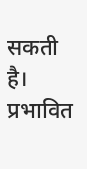सकती है। प्रभावित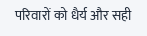परिवारों को धैर्य और सही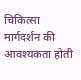चिकित्सा मार्गदर्शन की आवश्यकता होती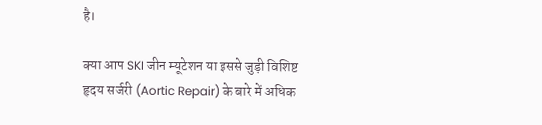है।

क्या आप SKI जीन म्यूटेशन या इससे जुड़ी विशिष्ट हृदय सर्जरी (Aortic Repair) के बारे में अधिक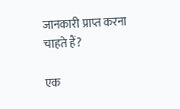जानकारी प्राप्त करना चाहते हैं?

एक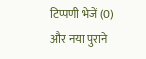टिप्पणी भेजें (0)
और नया पुराने